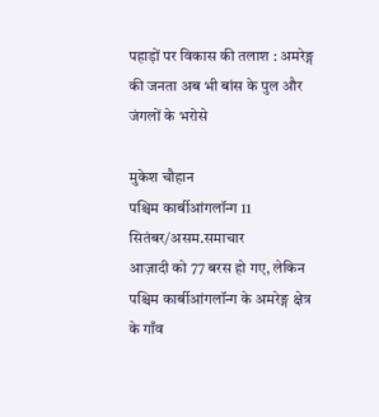पहाड़ों पर विकास की तलाश : अमरेङ्ग की जनता अब भी बांस के पुल और जंगलों के भरोसे

मुकेश चौहान
पश्चिम कार्बीआंगलॉन्ग 11 सितंबर/असम.समाचार
आज़ादी को 77 बरस हो गए, लेकिन पश्चिम कार्बीआंगलॉन्ग के अमरेङ्ग क्षेत्र के गाँव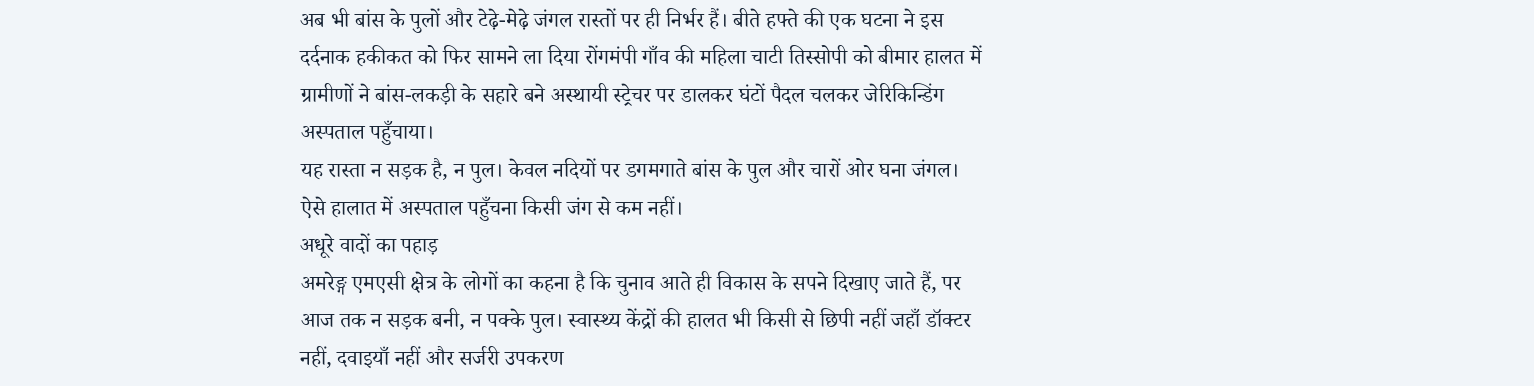अब भी बांस के पुलों और टेढ़े-मेढ़े जंगल रास्तों पर ही निर्भर हैं। बीते हफ्ते की एक घटना ने इस दर्दनाक हकीकत को फिर सामने ला दिया रोंगमंपी गाँव की महिला चाटी तिस्सोपी को बीमार हालत में ग्रामीणों ने बांस-लकड़ी के सहारे बने अस्थायी स्ट्रेचर पर डालकर घंटों पैदल चलकर जेरिकिन्डिंग अस्पताल पहुँचाया।
यह रास्ता न सड़क है, न पुल। केवल नदियों पर डगमगाते बांस के पुल और चारों ओर घना जंगल। ऐसे हालात में अस्पताल पहुँचना किसी जंग से कम नहीं।
अधूरे वादों का पहाड़
अमरेङ्ग एमएसी क्षेत्र के लोगों का कहना है कि चुनाव आते ही विकास के सपने दिखाए जाते हैं, पर आज तक न सड़क बनी, न पक्के पुल। स्वास्थ्य केंद्रों की हालत भी किसी से छिपी नहीं जहाँ डॉक्टर नहीं, दवाइयाँ नहीं और सर्जरी उपकरण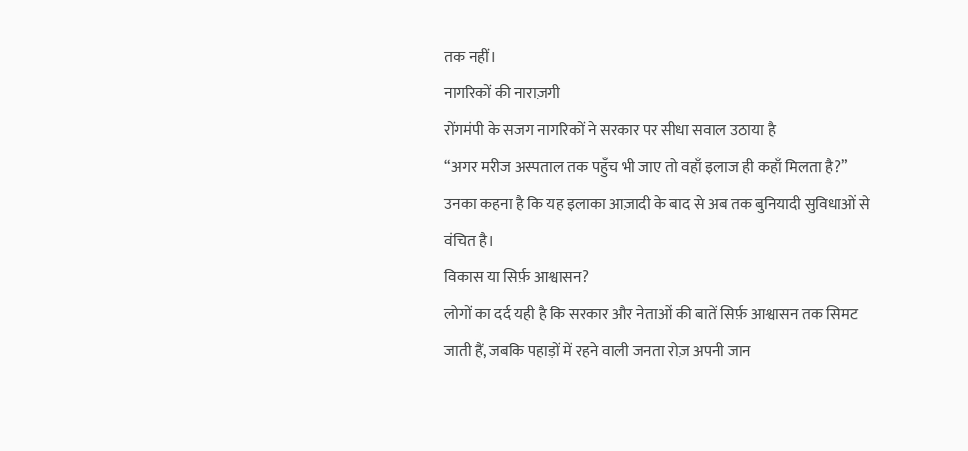तक नहीं।
नागरिकों की नाराज़गी
रोंगमंपी के सजग नागरिकों ने सरकार पर सीधा सवाल उठाया है
“अगर मरीज अस्पताल तक पहुँच भी जाए तो वहाँ इलाज ही कहाँ मिलता है?” उनका कहना है कि यह इलाका आज़ादी के बाद से अब तक बुनियादी सुविधाओं से वंचित है।
विकास या सिर्फ़ आश्वासन?
लोगों का दर्द यही है कि सरकार और नेताओं की बातें सिर्फ़ आश्वासन तक सिमट जाती हैं, जबकि पहाड़ों में रहने वाली जनता रोज़ अपनी जान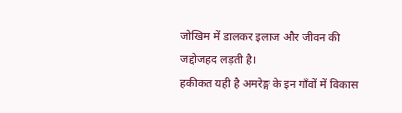जोखिम में डालकर इलाज और जीवन की जद्दोजहद लड़ती है।
हकीकत यही है अमरेङ्ग के इन गाँवों में विकास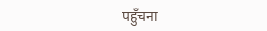पहुँचना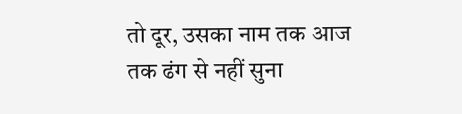तो दूर, उसका नाम तक आज तक ढंग से नहीं सुना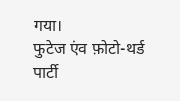गया।
फुटेज एंव फ़ोटो-थर्ड पार्टी